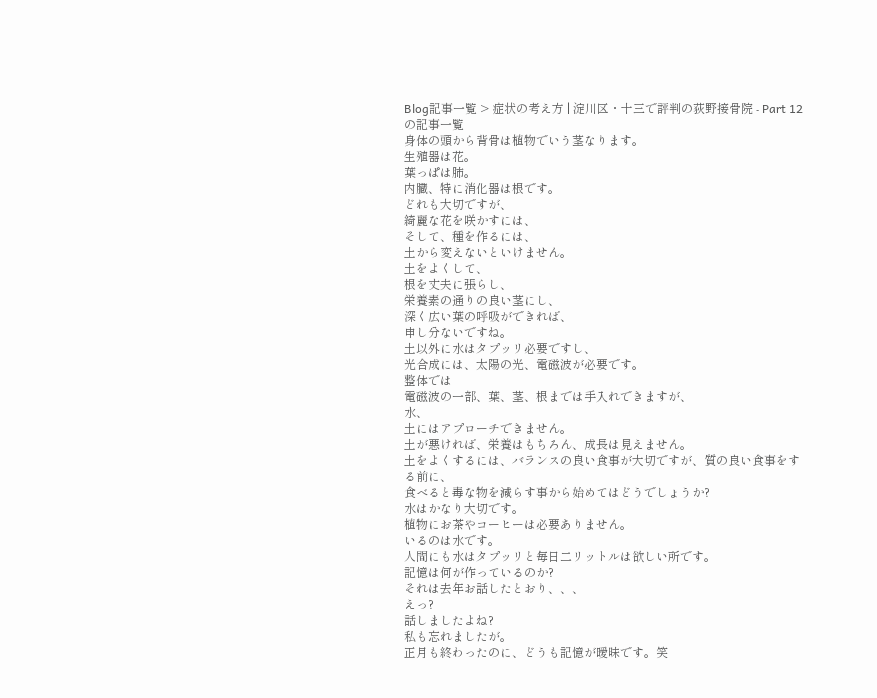Blog記事一覧 > 症状の考え方 | 淀川区・十三で評判の荻野接骨院 - Part 12の記事一覧
身体の頭から背骨は植物でいう茎なります。
生殖器は花。
葉っぱは肺。
内臓、特に消化器は根です。
どれも大切ですが、
綺麗な花を咲かすには、
そして、種を作るには、
土から変えないといけません。
土をよくして、
根を丈夫に張らし、
栄養素の通りの良い茎にし、
深く広い葉の呼吸ができれば、
申し分ないですね。
土以外に水はタプッリ必要ですし、
光合成には、太陽の光、電磁波が必要です。
整体では
電磁波の一部、葉、茎、根までは手入れできますが、
水、
土にはアプローチできません。
土が悪ければ、栄養はもちろん、成長は見えません。
土をよくするには、バランスの良い食事が大切ですが、質の良い食事をする前に、
食べると毒な物を減らす事から始めてはどうでしょうか?
水はかなり大切です。
植物にお茶やコーヒーは必要ありません。
いるのは水です。
人間にも水はタプッリと毎日二リットルは欲しい所です。
記憶は何が作っているのか?
それは去年お話したとおり、、、
えっ?
話しましたよね?
私も忘れましたが。
正月も終わったのに、どうも記憶が曖昧です。笑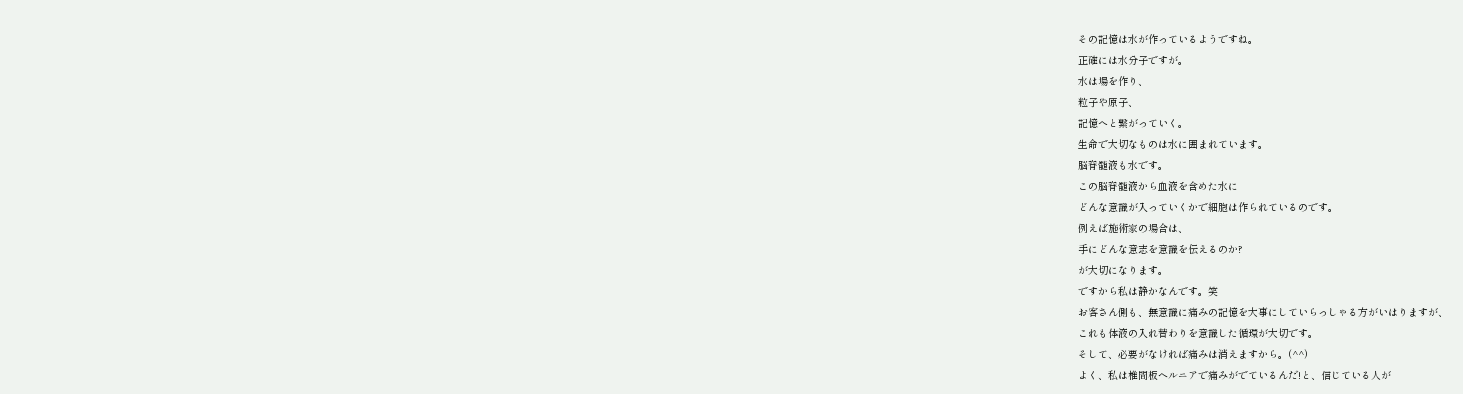その記憶は水が作っているようですね。
正確には水分子ですが。
水は場を作り、
粒子や原子、
記憶へと繋がっていく。
生命で大切なものは水に囲まれています。
脳脊髄液も水です。
この脳脊髄液から血液を含めた水に
どんな意識が入っていくかで細胞は作られているのです。
例えば施術家の場合は、
手にどんな意志を意識を伝えるのか?
が大切になります。
ですから私は静かなんです。笑
お客さん側も、無意識に痛みの記憶を大事にしていらっしゃる方がいはりますが、
これも体液の入れ替わりを意識した循環が大切です。
そして、必要がなければ痛みは消えますから。(^^)
よく、私は椎間板ヘルニアで痛みがでているんだ!と、信じている人が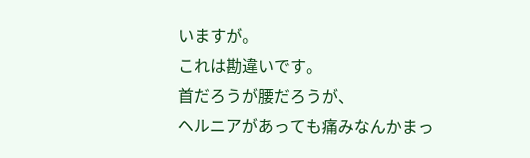いますが。
これは勘違いです。
首だろうが腰だろうが、
ヘルニアがあっても痛みなんかまっ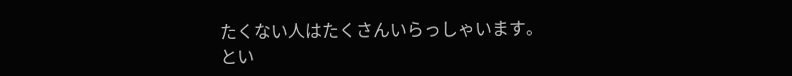たくない人はたくさんいらっしゃいます。
とい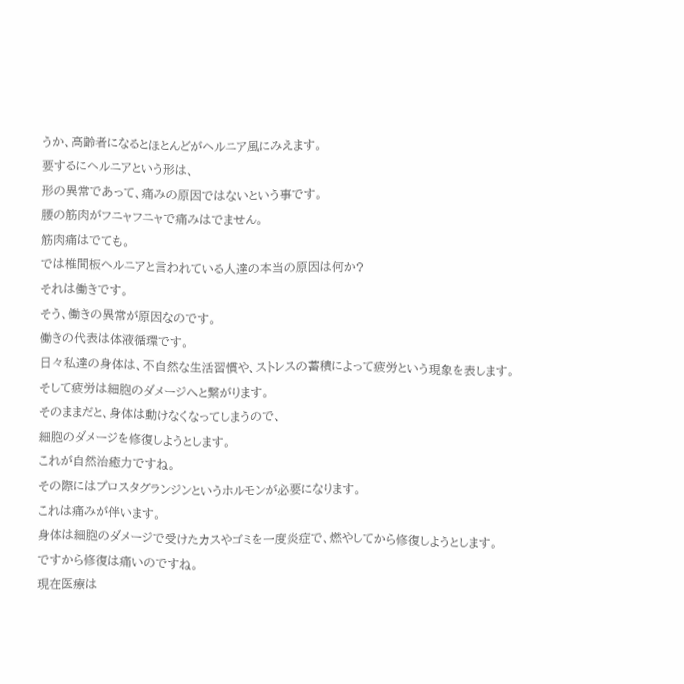うか、高齢者になるとほとんどがヘルニア風にみえます。
要するにヘルニアという形は、
形の異常であって、痛みの原因ではないという事です。
腰の筋肉がフニャフニャで痛みはでません。
筋肉痛はでても。
では椎間板ヘルニアと言われている人達の本当の原因は何か?
それは働きです。
そう、働きの異常が原因なのです。
働きの代表は体液循環です。
日々私達の身体は、不自然な生活習慣や、ストレスの蓄積によって疲労という現象を表します。
そして疲労は細胞のダメージへと繋がります。
そのままだと、身体は動けなくなってしまうので、
細胞のダメージを修復しようとします。
これが自然治癒力ですね。
その際にはプロスタグランジンというホルモンが必要になります。
これは痛みが伴います。
身体は細胞のダメージで受けたカスやゴミを一度炎症で、燃やしてから修復しようとします。
ですから修復は痛いのですね。
現在医療は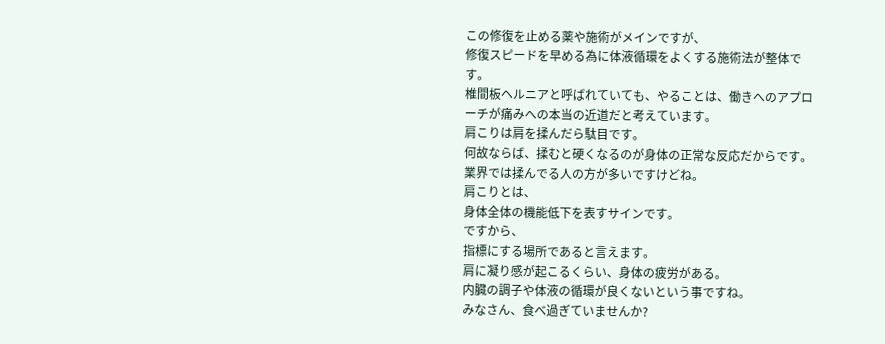この修復を止める薬や施術がメインですが、
修復スピードを早める為に体液循環をよくする施術法が整体です。
椎間板ヘルニアと呼ばれていても、やることは、働きへのアプローチが痛みへの本当の近道だと考えています。
肩こりは肩を揉んだら駄目です。
何故ならば、揉むと硬くなるのが身体の正常な反応だからです。
業界では揉んでる人の方が多いですけどね。
肩こりとは、
身体全体の機能低下を表すサインです。
ですから、
指標にする場所であると言えます。
肩に凝り感が起こるくらい、身体の疲労がある。
内臓の調子や体液の循環が良くないという事ですね。
みなさん、食べ過ぎていませんか?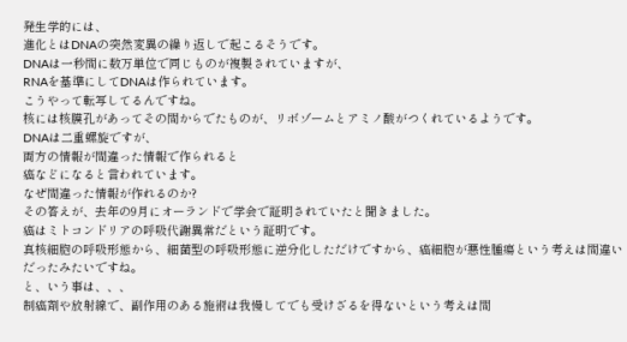発生学的には、
進化とはDNAの突然変異の繰り返しで起こるそうです。
DNAは一秒間に数万単位で同じものが複製されていますが、
RNAを基準にしてDNAは作られています。
こうやって転写してるんですね。
核には核膜孔があってその間からでたものが、リボゾームとアミノ酸がつくれているようです。
DNAは二重螺旋ですが、
両方の情報が間違った情報で作られると
癌などになると言われています。
なぜ間違った情報が作れるのか?
その答えが、去年の9月にオーランドで学会で証明されていたと聞きました。
癌はミトコンドリアの呼吸代謝異常だという証明です。
真核細胞の呼吸形態から、細菌型の呼吸形態に逆分化しただけですから、癌細胞が悪性腫瘍という考えは間違いだったみたいですね。
と、いう事は、、、
制癌剤や放射線で、副作用のある施術は我慢してでも受けざるを得ないという考えは間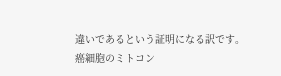違いであるという証明になる訳です。
癌細胞のミトコン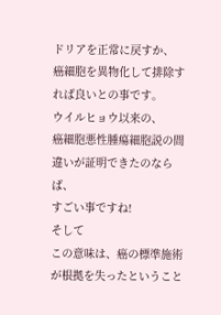ドリアを正常に戻すか、
癌細胞を異物化して排除すれば良いとの事です。
ウイルヒョウ以来の、
癌細胞悪性腫瘍細胞説の間違いが証明できたのならば、
すごい事ですね!
そして
この意味は、癌の標準施術が根拠を失ったということ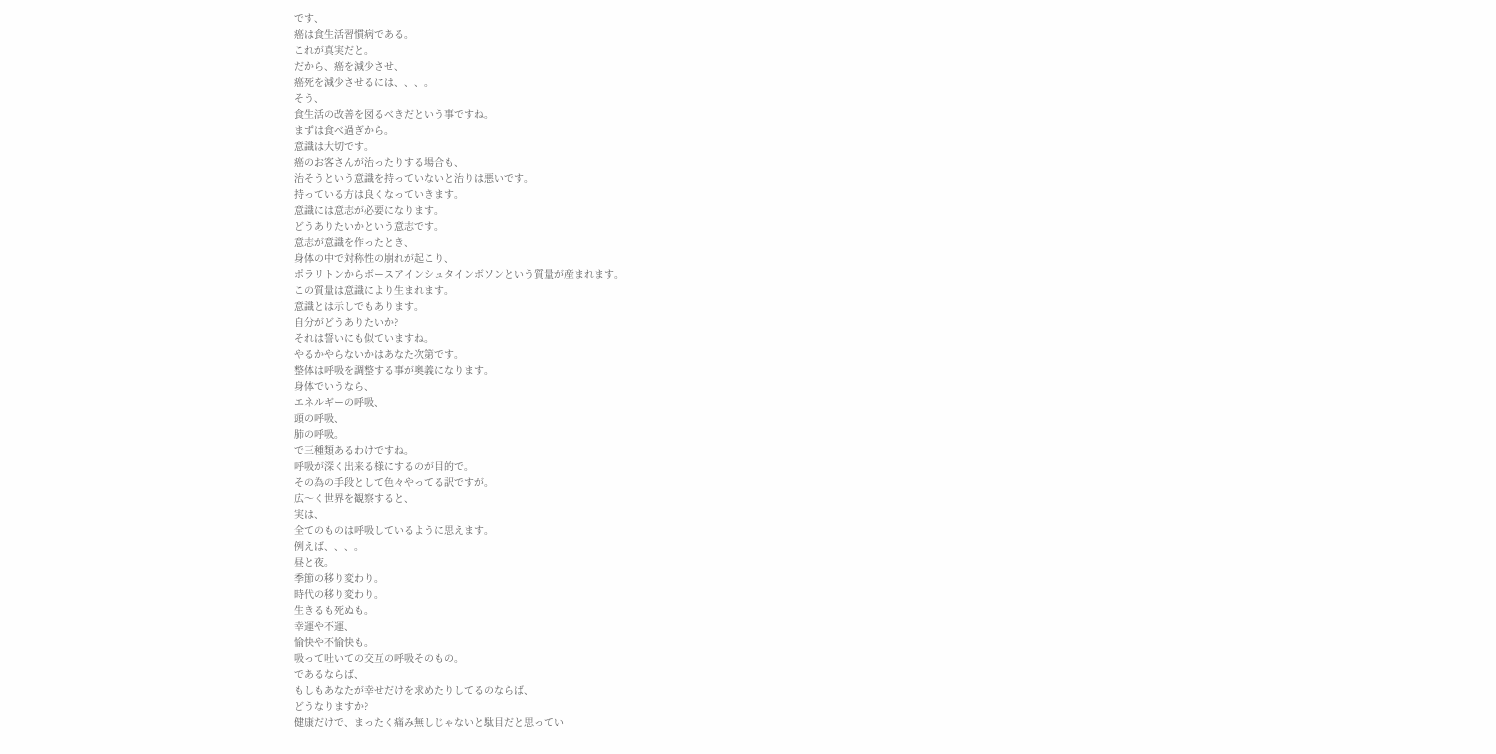です、
癌は食生活習慣病である。
これが真実だと。
だから、癌を減少させ、
癌死を減少させるには、、、。
そう、
食生活の改善を図るべきだという事ですね。
まずは食べ過ぎから。
意識は大切です。
癌のお客さんが治ったりする場合も、
治そうという意識を持っていないと治りは悪いです。
持っている方は良くなっていきます。
意識には意志が必要になります。
どうありたいかという意志です。
意志が意識を作ったとき、
身体の中で対称性の崩れが起こり、
ポラリトンからボースアインシュタインボソンという質量が産まれます。
この質量は意識により生まれます。
意識とは示しでもあります。
自分がどうありたいか?
それは誓いにも似ていますね。
やるかやらないかはあなた次第です。
整体は呼吸を調整する事が奥義になります。
身体でいうなら、
エネルギーの呼吸、
頭の呼吸、
肺の呼吸。
で三種類あるわけですね。
呼吸が深く出来る様にするのが目的で。
その為の手段として色々やってる訳ですが。
広〜く世界を観察すると、
実は、
全てのものは呼吸しているように思えます。
例えば、、、。
昼と夜。
季節の移り変わり。
時代の移り変わり。
生きるも死ぬも。
幸運や不運、
愉快や不愉快も。
吸って吐いての交互の呼吸そのもの。
であるならば、
もしもあなたが幸せだけを求めたりしてるのならば、
どうなりますか?
健康だけで、まったく痛み無しじゃないと駄目だと思ってい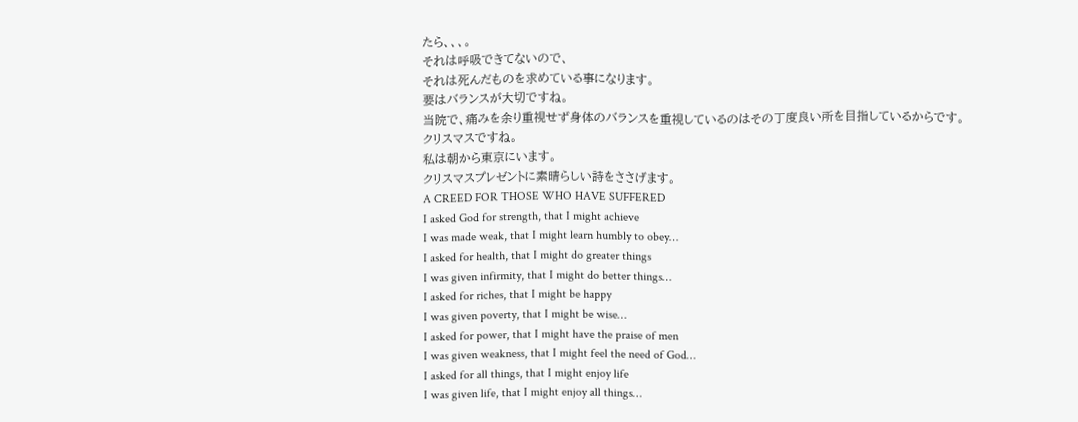たら、、、。
それは呼吸できてないので、
それは死んだものを求めている事になります。
要はバランスが大切ですね。
当院で、痛みを余り重視せず身体のバランスを重視しているのはその丁度良い所を目指しているからです。
クリスマスですね。
私は朝から東京にいます。
クリスマスプレゼントに素晴らしい詩をささげます。
A CREED FOR THOSE WHO HAVE SUFFERED
I asked God for strength, that I might achieve
I was made weak, that I might learn humbly to obey…
I asked for health, that I might do greater things
I was given infirmity, that I might do better things…
I asked for riches, that I might be happy
I was given poverty, that I might be wise…
I asked for power, that I might have the praise of men
I was given weakness, that I might feel the need of God…
I asked for all things, that I might enjoy life
I was given life, that I might enjoy all things…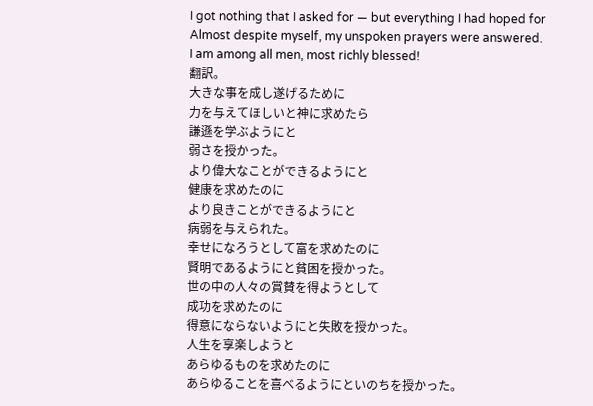I got nothing that I asked for — but everything I had hoped for
Almost despite myself, my unspoken prayers were answered.
I am among all men, most richly blessed!
翻訳。
大きな事を成し遂げるために
力を与えてほしいと神に求めたら
謙遜を学ぶようにと
弱さを授かった。
より偉大なことができるようにと
健康を求めたのに
より良きことができるようにと
病弱を与えられた。
幸せになろうとして富を求めたのに
賢明であるようにと貧困を授かった。
世の中の人々の賞賛を得ようとして
成功を求めたのに
得意にならないようにと失敗を授かった。
人生を享楽しようと
あらゆるものを求めたのに
あらゆることを喜べるようにといのちを授かった。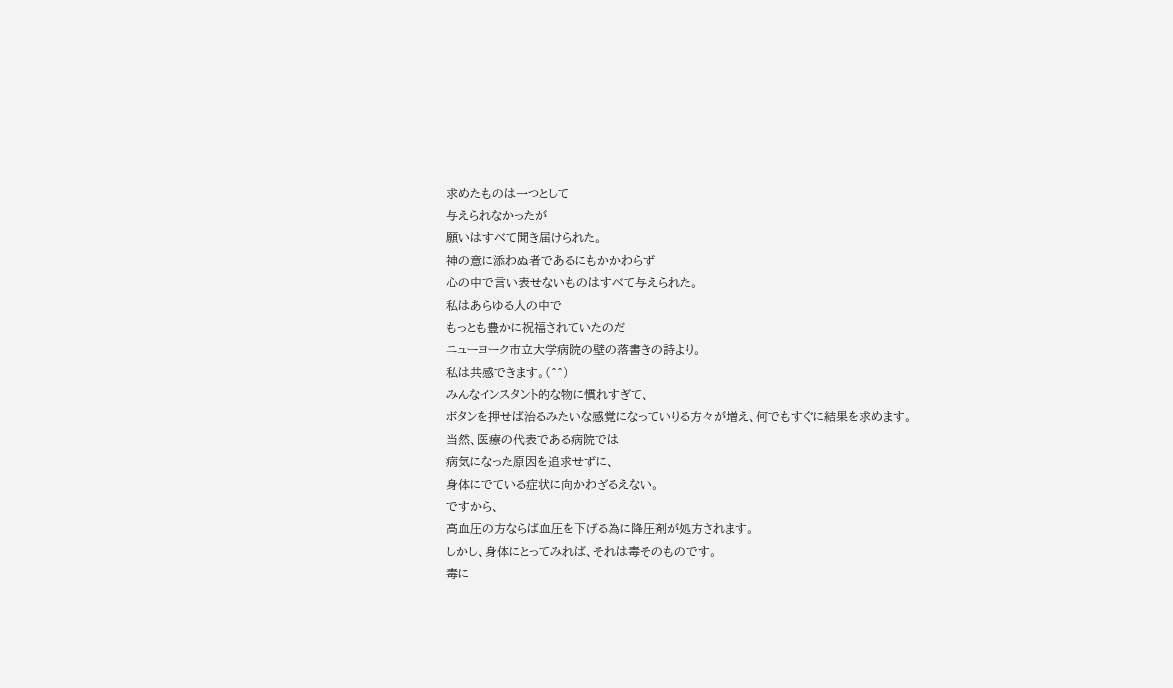求めたものは一つとして
与えられなかったが
願いはすべて聞き届けられた。
神の意に添わぬ者であるにもかかわらず
心の中で言い表せないものはすべて与えられた。
私はあらゆる人の中で
もっとも豊かに祝福されていたのだ
ニューヨーク市立大学病院の壁の落書きの詩より。
私は共感できます。(^^)
みんなインスタント的な物に慣れすぎて、
ボタンを押せば治るみたいな感覚になっていりる方々が増え、何でもすぐに結果を求めます。
当然、医療の代表である病院では
病気になった原因を追求せずに、
身体にでている症状に向かわざるえない。
ですから、
高血圧の方ならば血圧を下げる為に降圧剤が処方されます。
しかし、身体にとってみれば、それは毒そのものです。
毒に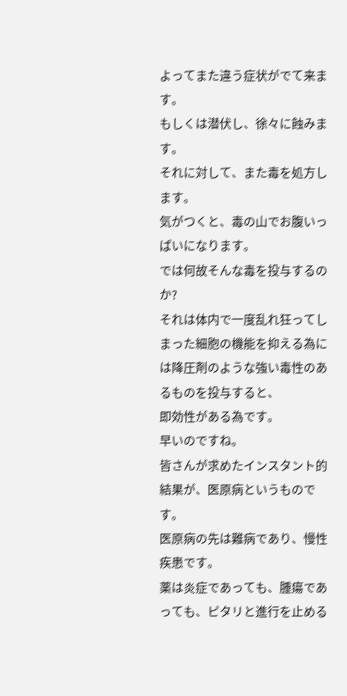よってまた違う症状がでて来ます。
もしくは潜伏し、徐々に蝕みます。
それに対して、また毒を処方します。
気がつくと、毒の山でお腹いっぱいになります。
では何故そんな毒を投与するのか?
それは体内で一度乱れ狂ってしまった細胞の機能を抑える為には降圧剤のような強い毒性のあるものを投与すると、
即効性がある為です。
早いのですね。
皆さんが求めたインスタント的結果が、医原病というものです。
医原病の先は難病であり、慢性疾患です。
薬は炎症であっても、腫瘍であっても、ピタリと進行を止める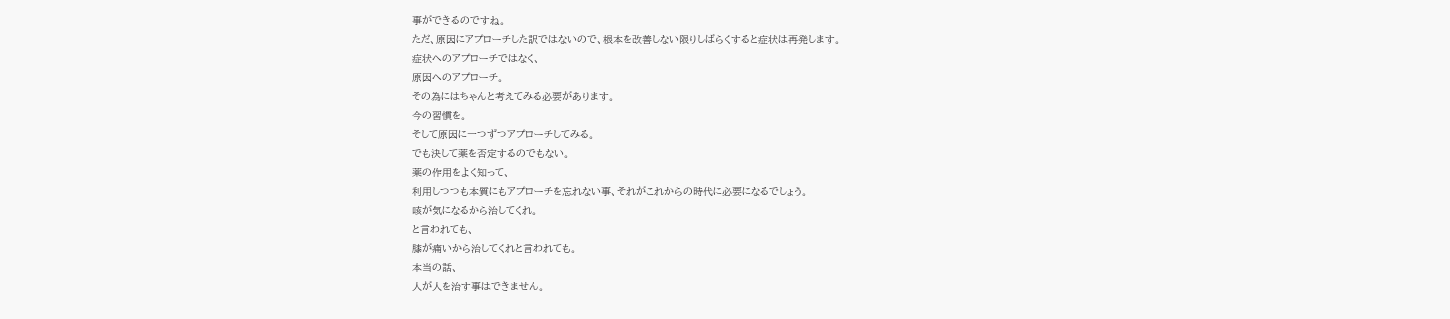事ができるのですね。
ただ、原因にアプローチした訳ではないので、根本を改善しない限りしばらくすると症状は再発します。
症状へのアプローチではなく、
原因へのアプローチ。
その為にはちゃんと考えてみる必要があります。
今の習慣を。
そして原因に一つずつアプローチしてみる。
でも決して薬を否定するのでもない。
薬の作用をよく知って、
利用しつつも本質にもアプローチを忘れない事、それがこれからの時代に必要になるでしょう。
咳が気になるから治してくれ。
と言われても、
膝が痛いから治してくれと言われても。
本当の話、
人が人を治す事はできません。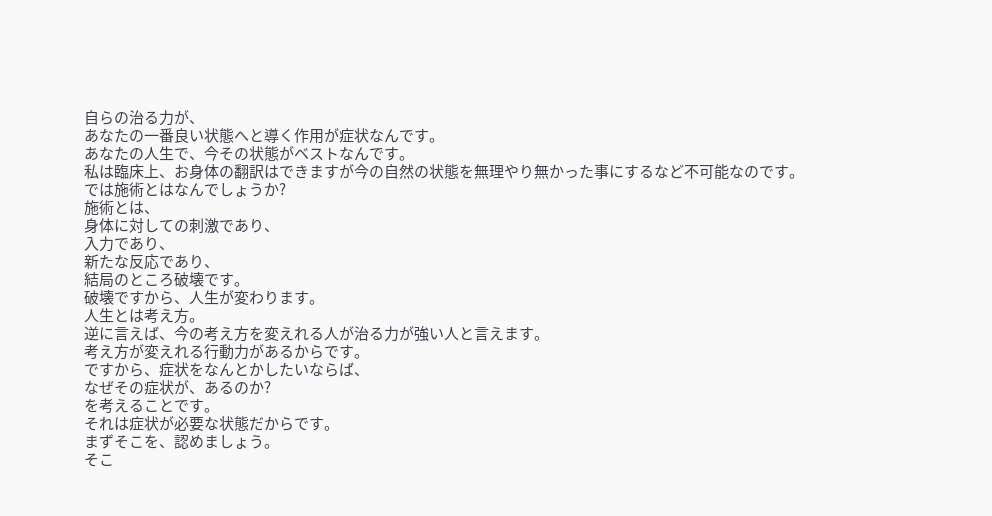自らの治る力が、
あなたの一番良い状態へと導く作用が症状なんです。
あなたの人生で、今その状態がベストなんです。
私は臨床上、お身体の翻訳はできますが今の自然の状態を無理やり無かった事にするなど不可能なのです。
では施術とはなんでしょうか?
施術とは、
身体に対しての刺激であり、
入力であり、
新たな反応であり、
結局のところ破壊です。
破壊ですから、人生が変わります。
人生とは考え方。
逆に言えば、今の考え方を変えれる人が治る力が強い人と言えます。
考え方が変えれる行動力があるからです。
ですから、症状をなんとかしたいならば、
なぜその症状が、あるのか?
を考えることです。
それは症状が必要な状態だからです。
まずそこを、認めましょう。
そこ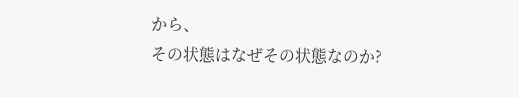から、
その状態はなぜその状態なのか?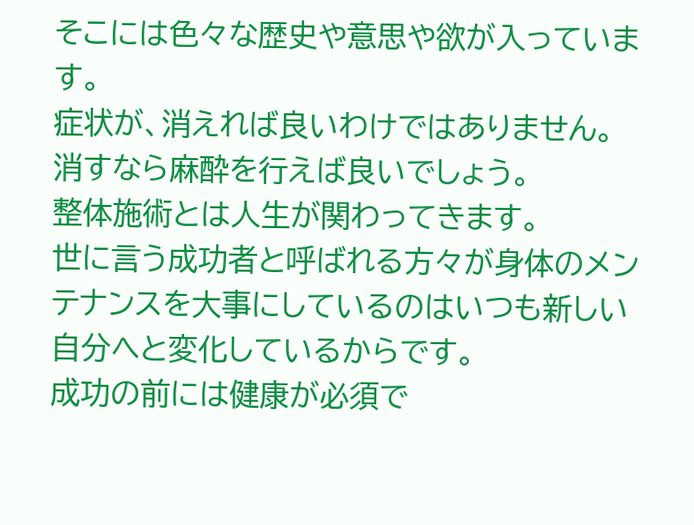そこには色々な歴史や意思や欲が入っています。
症状が、消えれば良いわけではありません。
消すなら麻酔を行えば良いでしょう。
整体施術とは人生が関わってきます。
世に言う成功者と呼ばれる方々が身体のメンテナンスを大事にしているのはいつも新しい自分へと変化しているからです。
成功の前には健康が必須で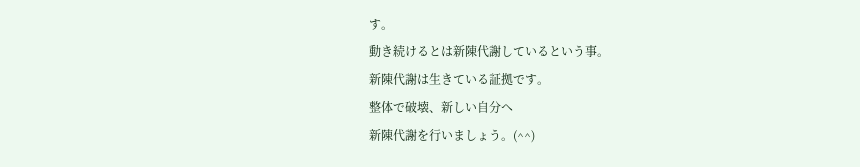す。
動き続けるとは新陳代謝しているという事。
新陳代謝は生きている証拠です。
整体で破壊、新しい自分へ
新陳代謝を行いましょう。(^^)